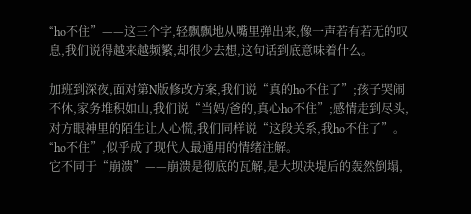“ho不住”——这三个字,轻飘飘地从嘴里弹出来,像一声若有若无的叹息,我们说得越来越频繁,却很少去想,这句话到底意味着什么。

加班到深夜,面对第N版修改方案,我们说“真的ho不住了”;孩子哭闹不休,家务堆积如山,我们说“当妈/爸的,真心ho不住”;感情走到尽头,对方眼神里的陌生让人心慌,我们同样说“这段关系,我ho不住了”。
“ho不住”,似乎成了现代人最通用的情绪注解。
它不同于“崩溃”——崩溃是彻底的瓦解,是大坝决堤后的轰然倒塌,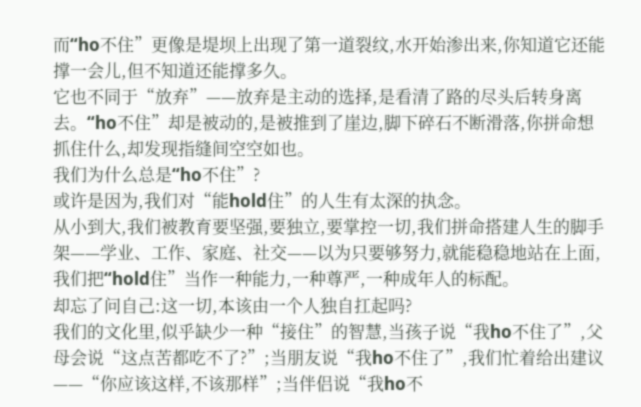而“ho不住”更像是堤坝上出现了第一道裂纹,水开始渗出来,你知道它还能撑一会儿,但不知道还能撑多久。
它也不同于“放弃”——放弃是主动的选择,是看清了路的尽头后转身离去。“ho不住”却是被动的,是被推到了崖边,脚下碎石不断滑落,你拼命想抓住什么,却发现指缝间空空如也。
我们为什么总是“ho不住”?
或许是因为,我们对“能hold住”的人生有太深的执念。
从小到大,我们被教育要坚强,要独立,要掌控一切,我们拼命搭建人生的脚手架——学业、工作、家庭、社交——以为只要够努力,就能稳稳地站在上面,我们把“hold住”当作一种能力,一种尊严,一种成年人的标配。
却忘了问自己:这一切,本该由一个人独自扛起吗?
我们的文化里,似乎缺少一种“接住”的智慧,当孩子说“我ho不住了”,父母会说“这点苦都吃不了?”;当朋友说“我ho不住了”,我们忙着给出建议——“你应该这样,不该那样”;当伴侣说“我ho不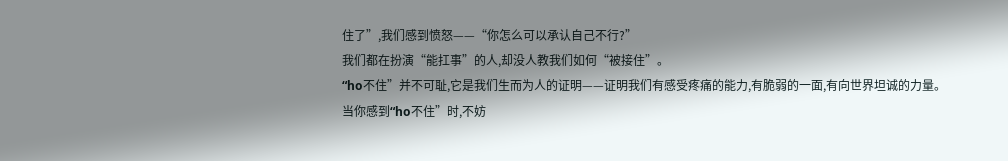住了”,我们感到愤怒——“你怎么可以承认自己不行?”
我们都在扮演“能扛事”的人,却没人教我们如何“被接住”。
“ho不住”并不可耻,它是我们生而为人的证明——证明我们有感受疼痛的能力,有脆弱的一面,有向世界坦诚的力量。
当你感到“ho不住”时,不妨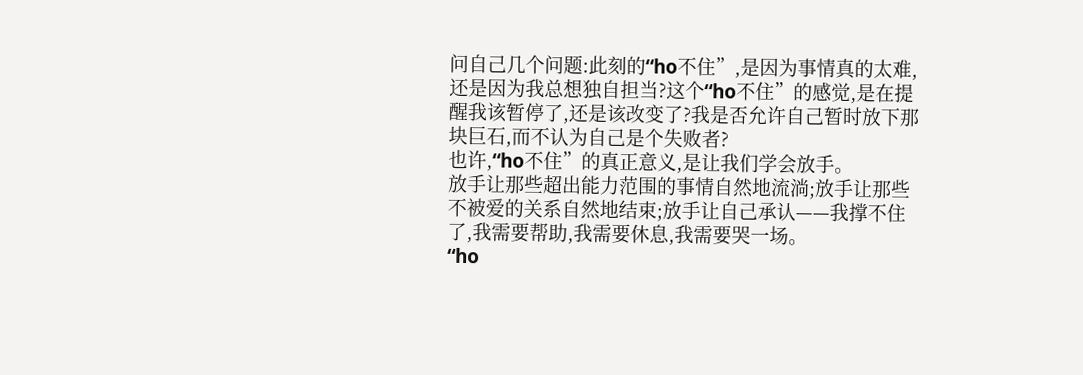问自己几个问题:此刻的“ho不住”,是因为事情真的太难,还是因为我总想独自担当?这个“ho不住”的感觉,是在提醒我该暂停了,还是该改变了?我是否允许自己暂时放下那块巨石,而不认为自己是个失败者?
也许,“ho不住”的真正意义,是让我们学会放手。
放手让那些超出能力范围的事情自然地流淌;放手让那些不被爱的关系自然地结束;放手让自己承认——我撑不住了,我需要帮助,我需要休息,我需要哭一场。
“ho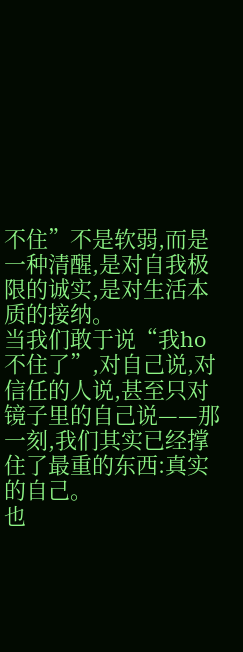不住”不是软弱,而是一种清醒,是对自我极限的诚实,是对生活本质的接纳。
当我们敢于说“我ho不住了”,对自己说,对信任的人说,甚至只对镜子里的自己说——那一刻,我们其实已经撑住了最重的东西:真实的自己。
也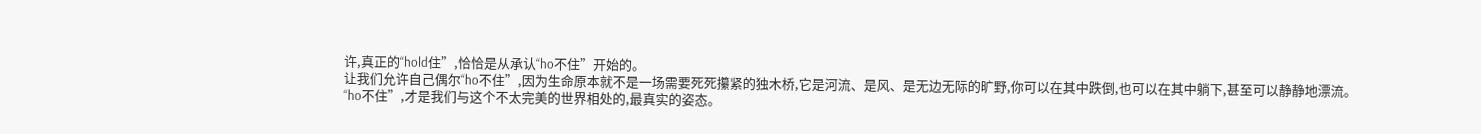许,真正的“hold住”,恰恰是从承认“ho不住”开始的。
让我们允许自己偶尔“ho不住”,因为生命原本就不是一场需要死死攥紧的独木桥,它是河流、是风、是无边无际的旷野,你可以在其中跌倒,也可以在其中躺下,甚至可以静静地漂流。
“ho不住”,才是我们与这个不太完美的世界相处的,最真实的姿态。